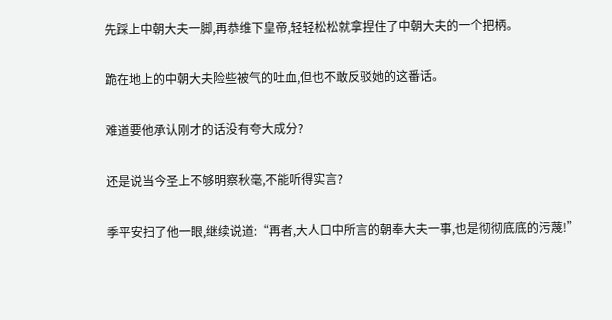先踩上中朝大夫一脚,再恭维下皇帝,轻轻松松就拿捏住了中朝大夫的一个把柄。

跪在地上的中朝大夫险些被气的吐血,但也不敢反驳她的这番话。

难道要他承认刚才的话没有夸大成分?

还是说当今圣上不够明察秋毫,不能听得实言?

季平安扫了他一眼,继续说道:“再者,大人口中所言的朝奉大夫一事,也是彻彻底底的污蔑!”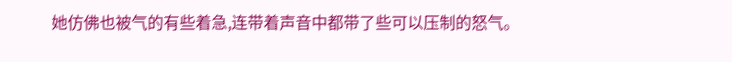她仿佛也被气的有些着急,连带着声音中都带了些可以压制的怒气。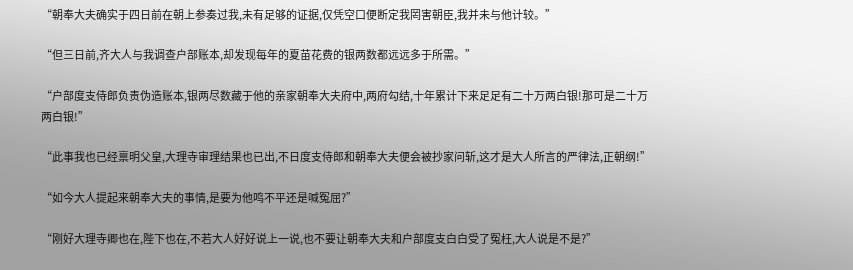“朝奉大夫确实于四日前在朝上参奏过我,未有足够的证据,仅凭空口便断定我罔害朝臣,我并未与他计较。”

“但三日前,齐大人与我调查户部账本,却发现每年的夏苗花费的银两数都远远多于所需。”

“户部度支侍郎负责伪造账本,银两尽数藏于他的亲家朝奉大夫府中,两府勾结,十年累计下来足足有二十万两白银!那可是二十万两白银!”

“此事我也已经禀明父皇,大理寺审理结果也已出,不日度支侍郎和朝奉大夫便会被抄家问斩,这才是大人所言的严律法,正朝纲!”

“如今大人提起来朝奉大夫的事情,是要为他鸣不平还是喊冤屈?”

“刚好大理寺卿也在,陛下也在,不若大人好好说上一说,也不要让朝奉大夫和户部度支白白受了冤枉,大人说是不是?”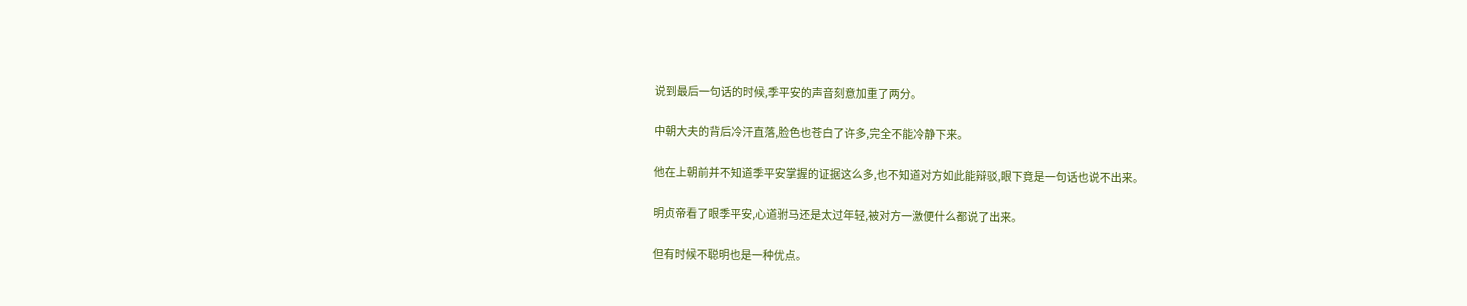说到最后一句话的时候,季平安的声音刻意加重了两分。

中朝大夫的背后冷汗直落,脸色也苍白了许多,完全不能冷静下来。

他在上朝前并不知道季平安掌握的证据这么多,也不知道对方如此能辩驳,眼下竟是一句话也说不出来。

明贞帝看了眼季平安,心道驸马还是太过年轻,被对方一激便什么都说了出来。

但有时候不聪明也是一种优点。